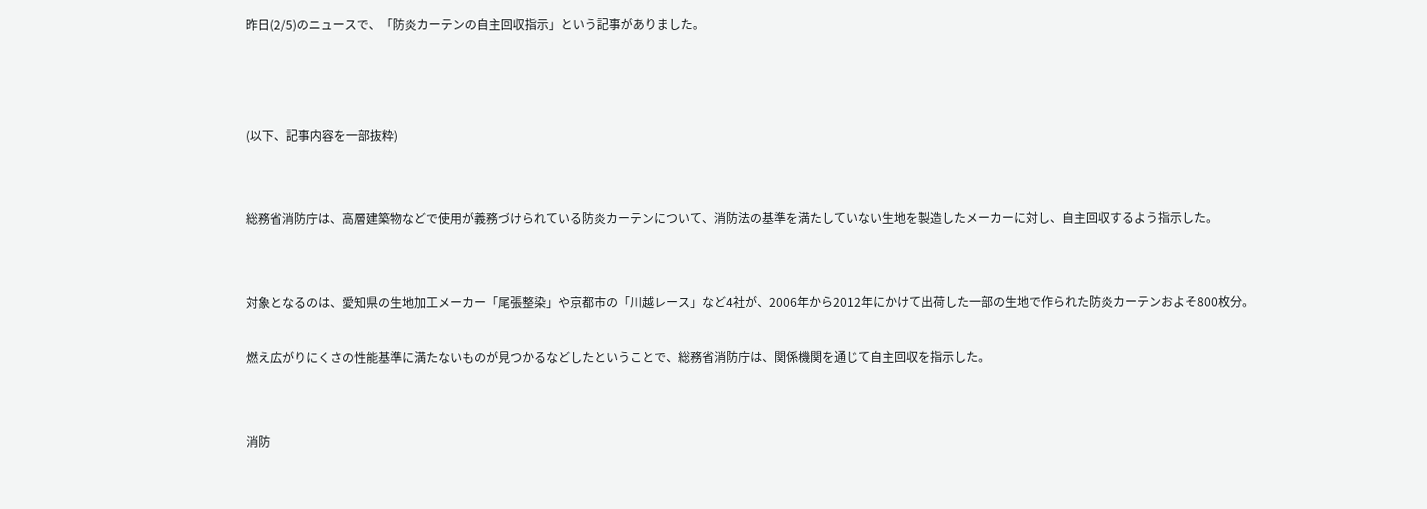昨日(2/5)のニュースで、「防炎カーテンの自主回収指示」という記事がありました。



(以下、記事内容を一部抜粋)


総務省消防庁は、高層建築物などで使用が義務づけられている防炎カーテンについて、消防法の基準を満たしていない生地を製造したメーカーに対し、自主回収するよう指示した。


対象となるのは、愛知県の生地加工メーカー「尾張整染」や京都市の「川越レース」など4社が、2006年から2012年にかけて出荷した一部の生地で作られた防炎カーテンおよそ800枚分。

燃え広がりにくさの性能基準に満たないものが見つかるなどしたということで、総務省消防庁は、関係機関を通じて自主回収を指示した。


消防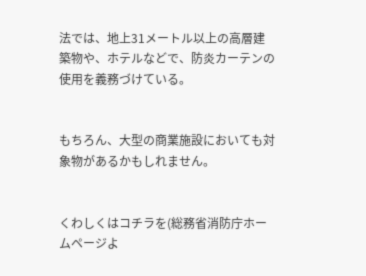法では、地上31メートル以上の高層建築物や、ホテルなどで、防炎カーテンの使用を義務づけている。


もちろん、大型の商業施設においても対象物があるかもしれません。


くわしくはコチラを(総務省消防庁ホームページよ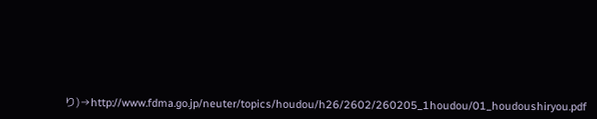り)→http://www.fdma.go.jp/neuter/topics/houdou/h26/2602/260205_1houdou/01_houdoushiryou.pdf